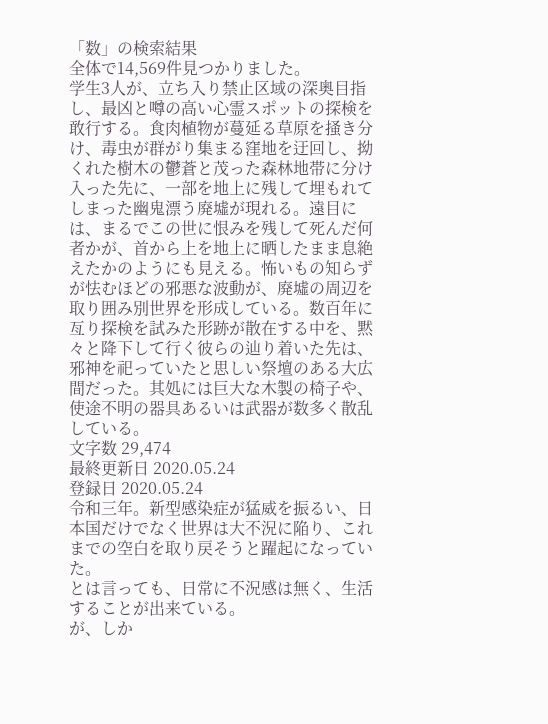「数」の検索結果
全体で14,569件見つかりました。
学生3人が、立ち入り禁止区域の深奥目指し、最凶と噂の高い心霊スポットの探検を敢行する。食肉植物が蔓延る草原を掻き分け、毒虫が群がり集まる窪地を迂回し、拗くれた樹木の鬱蒼と茂った森林地帯に分け入った先に、一部を地上に残して埋もれてしまった幽鬼漂う廃墟が現れる。遠目には、まるでこの世に恨みを残して死んだ何者かが、首から上を地上に晒したまま息絶えたかのようにも見える。怖いもの知らずが怯むほどの邪悪な波動が、廃墟の周辺を取り囲み別世界を形成している。数百年に亙り探検を試みた形跡が散在する中を、黙々と降下して行く彼らの辿り着いた先は、邪神を祀っていたと思しい祭壇のある大広間だった。其処には巨大な木製の椅子や、使途不明の器具あるいは武器が数多く散乱している。
文字数 29,474
最終更新日 2020.05.24
登録日 2020.05.24
令和三年。新型感染症が猛威を振るい、日本国だけでなく世界は大不況に陥り、これまでの空白を取り戻そうと躍起になっていた。
とは言っても、日常に不況感は無く、生活することが出来ている。
が、しか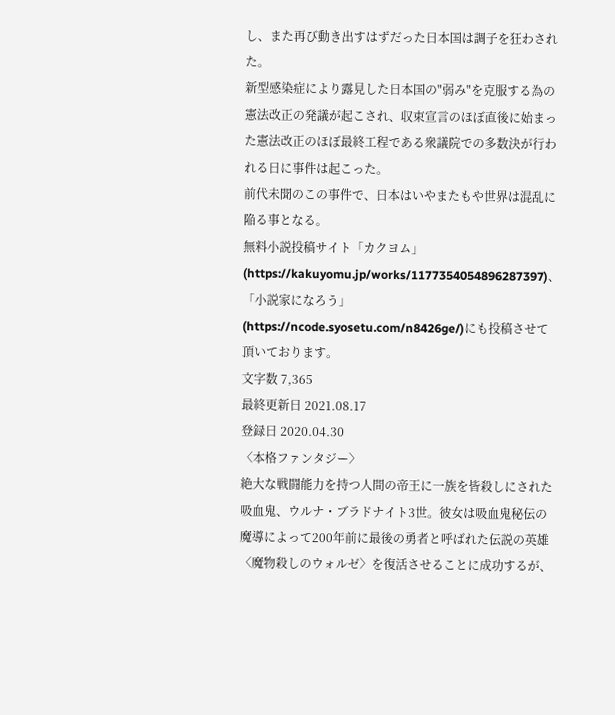し、また再び動き出すはずだった日本国は調子を狂わされた。
新型感染症により露見した日本国の"弱み"を克服する為の憲法改正の発議が起こされ、収束宣言のほぼ直後に始まった憲法改正のほぼ最終工程である衆議院での多数決が行われる日に事件は起こった。
前代未聞のこの事件で、日本はいやまたもや世界は混乱に陥る事となる。
無料小説投稿サイト「カクヨム」(https://kakuyomu.jp/works/1177354054896287397)、「小説家になろう」(https://ncode.syosetu.com/n8426ge/)にも投稿させて頂いております。
文字数 7,365
最終更新日 2021.08.17
登録日 2020.04.30
〈本格ファンタジー〉
絶大な戦闘能力を持つ人間の帝王に一族を皆殺しにされた吸血鬼、ウルナ・ブラドナイト3世。彼女は吸血鬼秘伝の魔導によって200年前に最後の勇者と呼ばれた伝説の英雄〈魔物殺しのウォルゼ〉を復活させることに成功するが、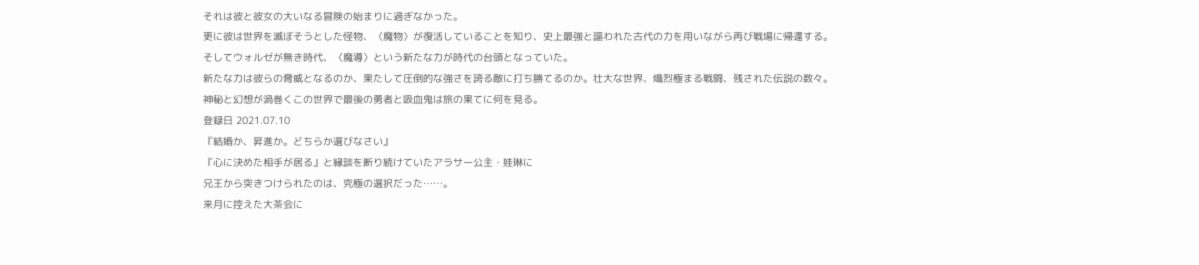それは彼と彼女の大いなる冒険の始まりに過ぎなかった。
更に彼は世界を滅ぼそうとした怪物、〈魔物〉が復活していることを知り、史上最強と謳われた古代の力を用いながら再び戦場に帰還する。
そしてウォルゼが無き時代、〈魔導〉という新たな力が時代の台頭となっていた。
新たな力は彼らの脅威となるのか、果たして圧倒的な強さを誇る敵に打ち勝てるのか。壮大な世界、熾烈極まる戦闘、残された伝説の数々。
神秘と幻想が渦巻くこの世界で最後の勇者と吸血鬼は旅の果てに何を見る。
登録日 2021.07.10
『結婚か、昇進か。どちらか選びなさい』
『心に決めた相手が居る』と縁談を断り続けていたアラサー公主・娃琳に
兄王から突きつけられたのは、究極の選択だった……。
来月に控えた大茶会に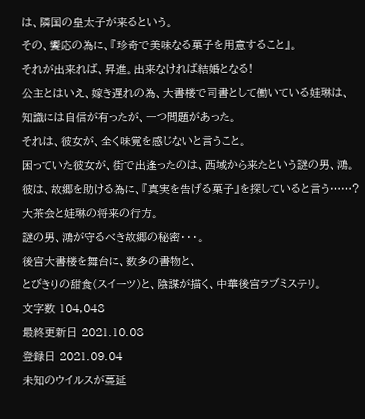は、隣国の皇太子が来るという。
その、饗応の為に、『珍奇で美味なる菓子を用意すること』。
それが出来れば、昇進。出来なければ結婚となる!
公主とはいえ、嫁き遅れの為、大書楼で司書として働いている娃琳は、
知識には自信が有ったが、一つ問題があった。
それは、彼女が、全く味覚を感じないと言うこと。
困っていた彼女が、街で出逢ったのは、西域から来たという謎の男、鴻。
彼は、故郷を助ける為に、『真実を告げる菓子』を探していると言う……?
大茶会と娃琳の将来の行方。
謎の男、鴻が守るべき故郷の秘密・・・。
後宮大書楼を舞台に、数多の書物と、
とびきりの甜食(スイーツ)と、陰謀が描く、中華後宮ラブミステリ。
文字数 104,048
最終更新日 2021.10.08
登録日 2021.09.04
未知のウイルスが蔓延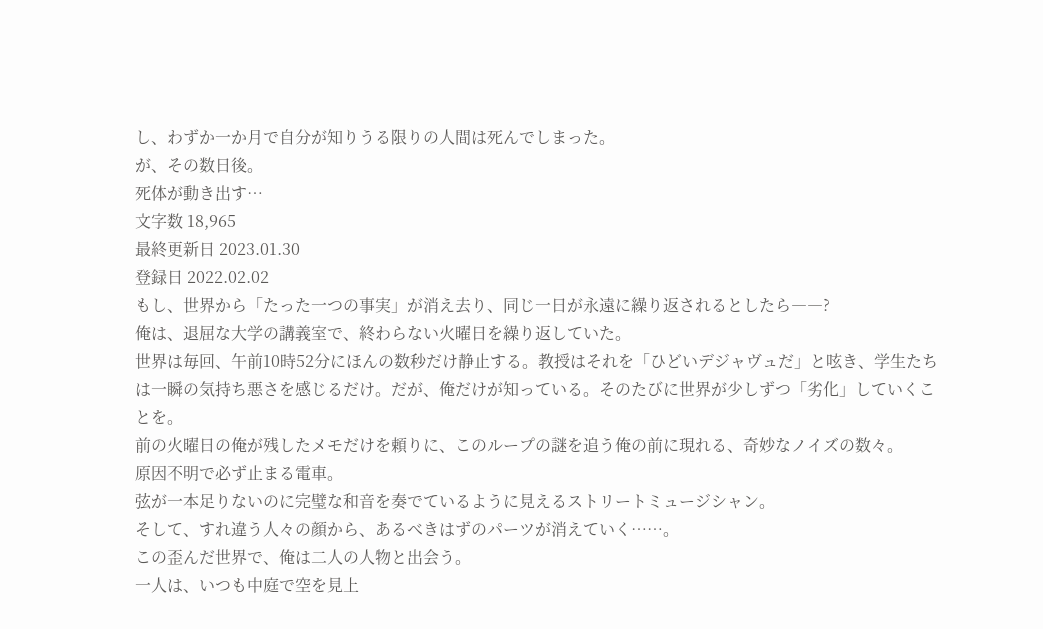し、わずか一か月で自分が知りうる限りの人間は死んでしまった。
が、その数日後。
死体が動き出す…
文字数 18,965
最終更新日 2023.01.30
登録日 2022.02.02
もし、世界から「たった一つの事実」が消え去り、同じ一日が永遠に繰り返されるとしたら――?
俺は、退屈な大学の講義室で、終わらない火曜日を繰り返していた。
世界は毎回、午前10時52分にほんの数秒だけ静止する。教授はそれを「ひどいデジャヴュだ」と呟き、学生たちは一瞬の気持ち悪さを感じるだけ。だが、俺だけが知っている。そのたびに世界が少しずつ「劣化」していくことを。
前の火曜日の俺が残したメモだけを頼りに、このループの謎を追う俺の前に現れる、奇妙なノイズの数々。
原因不明で必ず止まる電車。
弦が一本足りないのに完璧な和音を奏でているように見えるストリートミュージシャン。
そして、すれ違う人々の顔から、あるべきはずのパーツが消えていく……。
この歪んだ世界で、俺は二人の人物と出会う。
一人は、いつも中庭で空を見上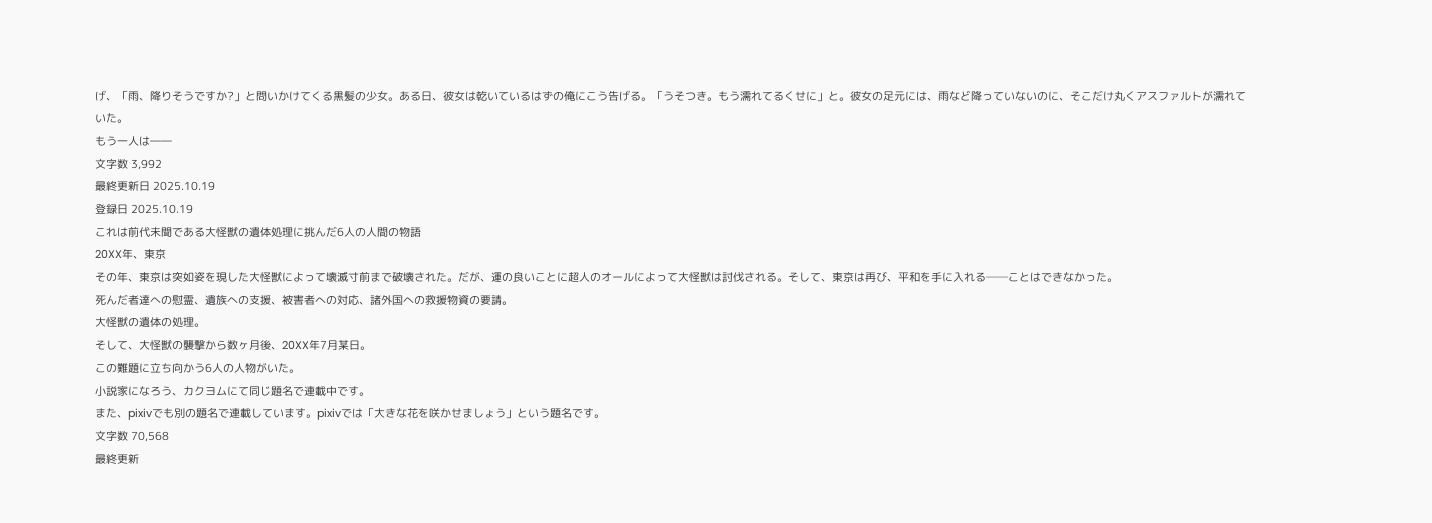げ、「雨、降りそうですか?」と問いかけてくる黒髪の少女。ある日、彼女は乾いているはずの俺にこう告げる。「うそつき。もう濡れてるくせに」と。彼女の足元には、雨など降っていないのに、そこだけ丸くアスファルトが濡れていた。
もう一人は――
文字数 3,992
最終更新日 2025.10.19
登録日 2025.10.19
これは前代未聞である大怪獣の遺体処理に挑んだ6人の人間の物語
20XX年、東京
その年、東京は突如姿を現した大怪獣によって壊滅寸前まで破壊された。だが、運の良いことに超人のオールによって大怪獣は討伐される。そして、東京は再び、平和を手に入れる──ことはできなかった。
死んだ者達への慰霊、遺族への支援、被害者への対応、諸外国への救援物資の要請。
大怪獣の遺体の処理。
そして、大怪獣の襲撃から数ヶ月後、20XX年7月某日。
この難題に立ち向かう6人の人物がいた。
小説家になろう、カクヨムにて同じ題名で連載中です。
また、pixivでも別の題名で連載しています。pixivでは「大きな花を咲かせましょう」という題名です。
文字数 70,568
最終更新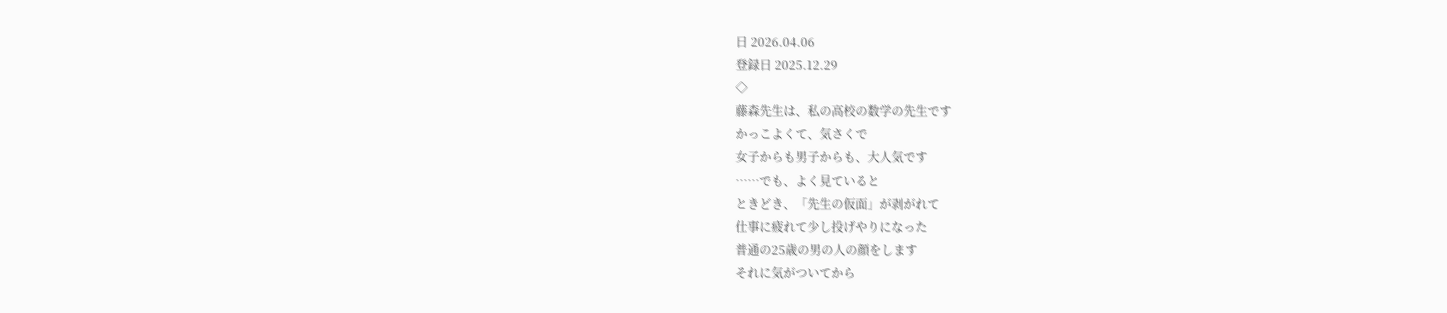日 2026.04.06
登録日 2025.12.29
◇
藤森先生は、私の高校の数学の先生です
かっこよくて、気さくで
女子からも男子からも、大人気です
……でも、よく見ていると
ときどき、「先生の仮面」が剥がれて
仕事に疲れて少し投げやりになった
普通の25歳の男の人の顔をします
それに気がついてから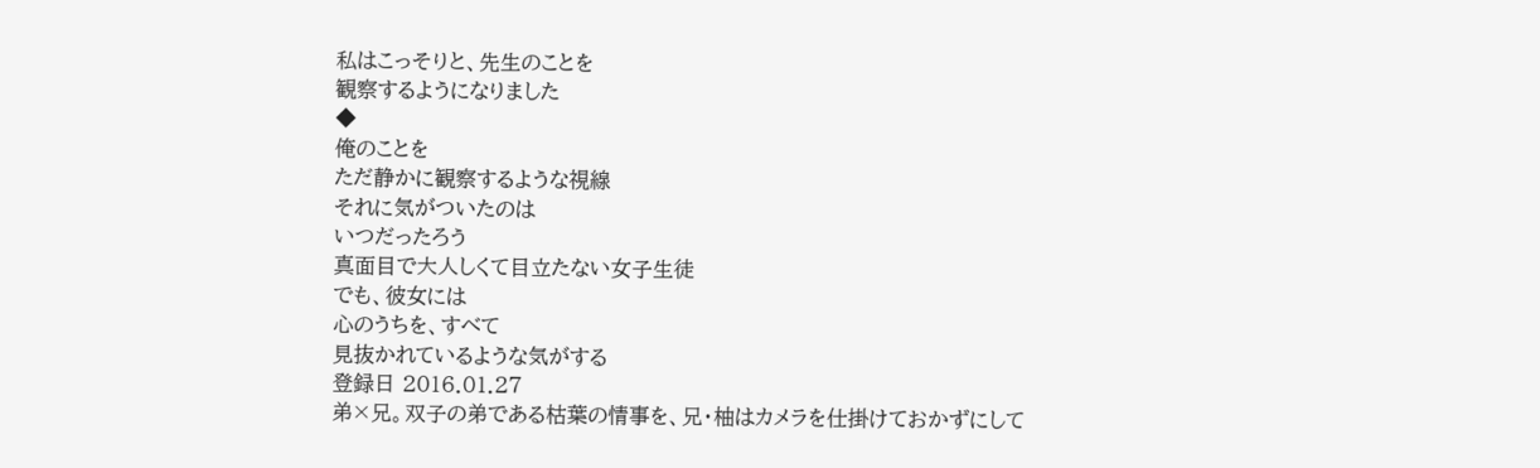私はこっそりと、先生のことを
観察するようになりました
◆
俺のことを
ただ静かに観察するような視線
それに気がついたのは
いつだったろう
真面目で大人しくて目立たない女子生徒
でも、彼女には
心のうちを、すべて
見抜かれているような気がする
登録日 2016.01.27
弟×兄。双子の弟である枯葉の情事を、兄・柚はカメラを仕掛けておかずにして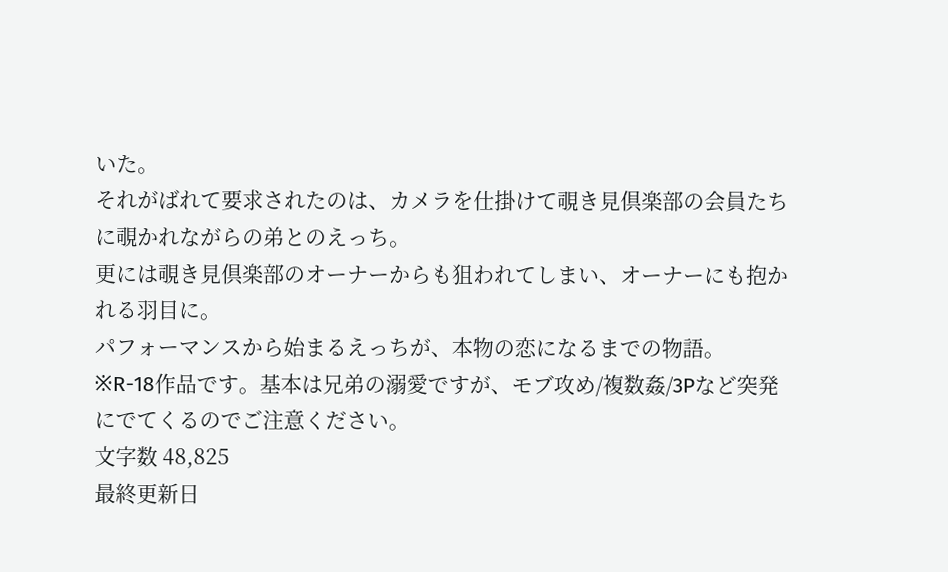いた。
それがばれて要求されたのは、カメラを仕掛けて覗き見倶楽部の会員たちに覗かれながらの弟とのえっち。
更には覗き見倶楽部のオーナーからも狙われてしまい、オーナーにも抱かれる羽目に。
パフォーマンスから始まるえっちが、本物の恋になるまでの物語。
※R-18作品です。基本は兄弟の溺愛ですが、モブ攻め/複数姦/3Pなど突発にでてくるのでご注意ください。
文字数 48,825
最終更新日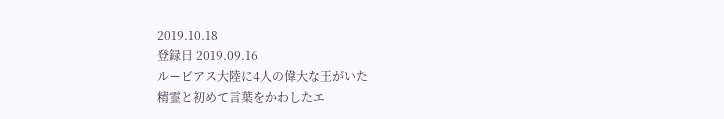2019.10.18
登録日 2019.09.16
ルービアス大陸に4人の偉大な王がいた
精霊と初めて言葉をかわしたエ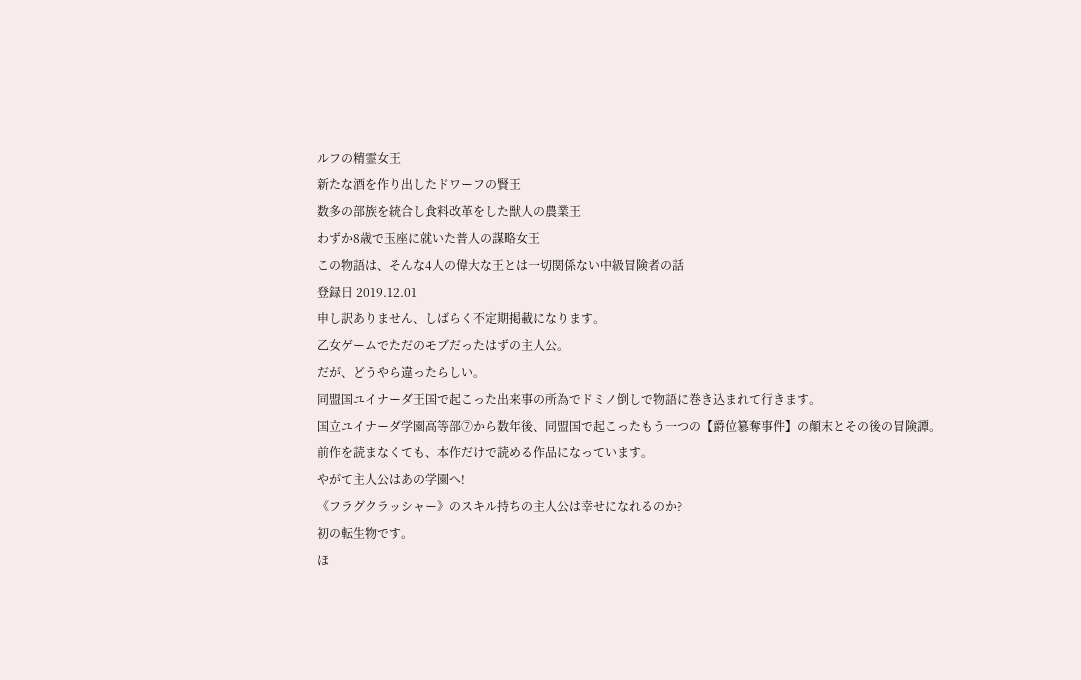ルフの精霊女王
新たな酒を作り出したドワーフの賢王
数多の部族を統合し食料改革をした獣人の農業王
わずか8歳で玉座に就いた普人の謀略女王
この物語は、そんな4人の偉大な王とは一切関係ない中級冒険者の話
登録日 2019.12.01
申し訳ありません、しばらく不定期掲載になります。
乙女ゲームでただのモブだったはずの主人公。
だが、どうやら違ったらしい。
同盟国ユイナーダ王国で起こった出来事の所為でドミノ倒しで物語に巻き込まれて行きます。
国立ユイナーダ学園高等部⑦から数年後、同盟国で起こったもう一つの【爵位簒奪事件】の顛末とその後の冒険譚。
前作を読まなくても、本作だけで読める作品になっています。
やがて主人公はあの学園へ!
《フラグクラッシャー》のスキル持ちの主人公は幸せになれるのか?
初の転生物です。
ほ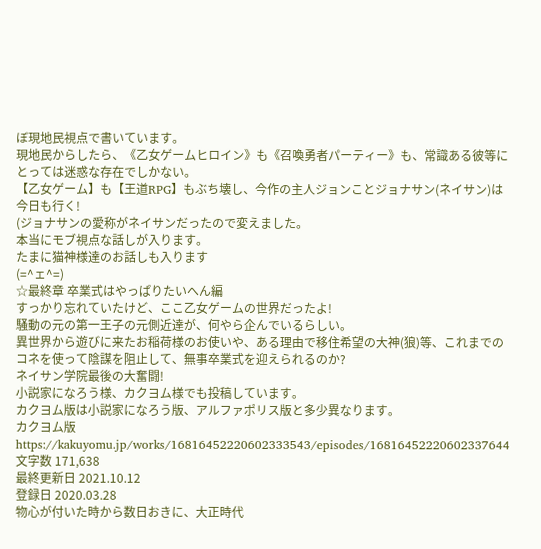ぼ現地民視点で書いています。
現地民からしたら、《乙女ゲームヒロイン》も《召喚勇者パーティー》も、常識ある彼等にとっては迷惑な存在でしかない。
【乙女ゲーム】も【王道RPG】もぶち壊し、今作の主人ジョンことジョナサン(ネイサン)は今日も行く!
(ジョナサンの愛称がネイサンだったので変えました。
本当にモブ視点な話しが入ります。
たまに猫神様達のお話しも入ります
(=^ェ^=)
☆最終章 卒業式はやっぱりたいへん編
すっかり忘れていたけど、ここ乙女ゲームの世界だったよ!
騒動の元の第一王子の元側近達が、何やら企んでいるらしい。
異世界から遊びに来たお稲荷様のお使いや、ある理由で移住希望の大神(狼)等、これまでのコネを使って陰謀を阻止して、無事卒業式を迎えられるのか?
ネイサン学院最後の大奮闘!
小説家になろう様、カクヨム様でも投稿しています。
カクヨム版は小説家になろう版、アルファポリス版と多少異なります。
カクヨム版
https://kakuyomu.jp/works/16816452220602333543/episodes/16816452220602337644
文字数 171,638
最終更新日 2021.10.12
登録日 2020.03.28
物心が付いた時から数日おきに、大正時代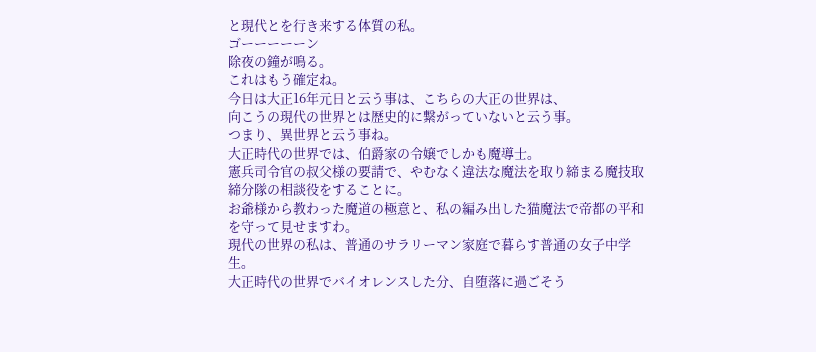と現代とを行き来する体質の私。
ゴーーーーーン
除夜の鐘が鳴る。
これはもう確定ね。
今日は大正16年元日と云う事は、こちらの大正の世界は、
向こうの現代の世界とは歴史的に繋がっていないと云う事。
つまり、異世界と云う事ね。
大正時代の世界では、伯爵家の令嬢でしかも魔導士。
憲兵司令官の叔父様の要請で、やむなく違法な魔法を取り締まる魔技取締分隊の相談役をすることに。
お爺様から教わった魔道の極意と、私の編み出した猫魔法で帝都の平和を守って見せますわ。
現代の世界の私は、普通のサラリーマン家庭で暮らす普通の女子中学生。
大正時代の世界でバイオレンスした分、自堕落に過ごそう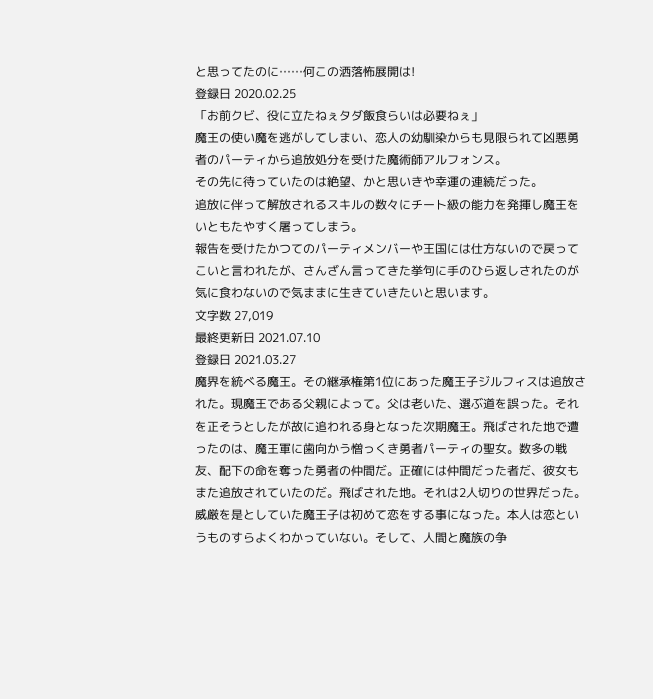と思ってたのに……何この洒落怖展開は!
登録日 2020.02.25
「お前クビ、役に立たねぇタダ飯食らいは必要ねぇ」
魔王の使い魔を逃がしてしまい、恋人の幼馴染からも見限られて凶悪勇者のパーティから追放処分を受けた魔術師アルフォンス。
その先に待っていたのは絶望、かと思いきや幸運の連続だった。
追放に伴って解放されるスキルの数々にチート級の能力を発揮し魔王をいともたやすく屠ってしまう。
報告を受けたかつてのパーティメンバーや王国には仕方ないので戻ってこいと言われたが、さんざん言ってきた挙句に手のひら返しされたのが気に食わないので気ままに生きていきたいと思います。
文字数 27,019
最終更新日 2021.07.10
登録日 2021.03.27
魔界を統べる魔王。その継承権第1位にあった魔王子ジルフィスは追放された。現魔王である父親によって。父は老いた、選ぶ道を誤った。それを正そうとしたが故に追われる身となった次期魔王。飛ばされた地で遭ったのは、魔王軍に歯向かう憎っくき勇者パーティの聖女。数多の戦友、配下の命を奪った勇者の仲間だ。正確には仲間だった者だ、彼女もまた追放されていたのだ。飛ばされた地。それは2人切りの世界だった。威厳を是としていた魔王子は初めて恋をする事になった。本人は恋というものすらよくわかっていない。そして、人間と魔族の争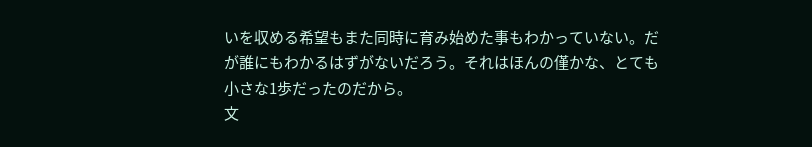いを収める希望もまた同時に育み始めた事もわかっていない。だが誰にもわかるはずがないだろう。それはほんの僅かな、とても小さな1歩だったのだから。
文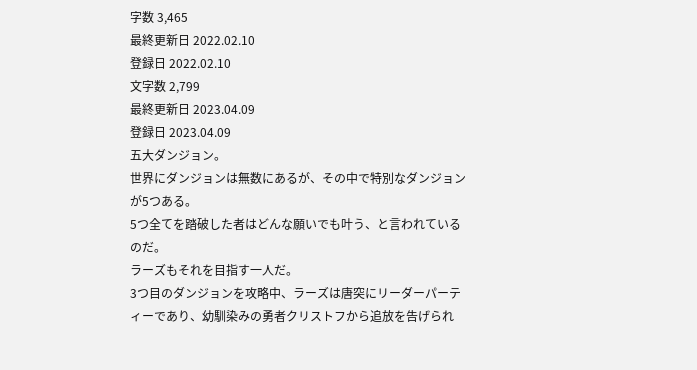字数 3,465
最終更新日 2022.02.10
登録日 2022.02.10
文字数 2,799
最終更新日 2023.04.09
登録日 2023.04.09
五大ダンジョン。
世界にダンジョンは無数にあるが、その中で特別なダンジョンが5つある。
5つ全てを踏破した者はどんな願いでも叶う、と言われているのだ。
ラーズもそれを目指す一人だ。
3つ目のダンジョンを攻略中、ラーズは唐突にリーダーパーティーであり、幼馴染みの勇者クリストフから追放を告げられ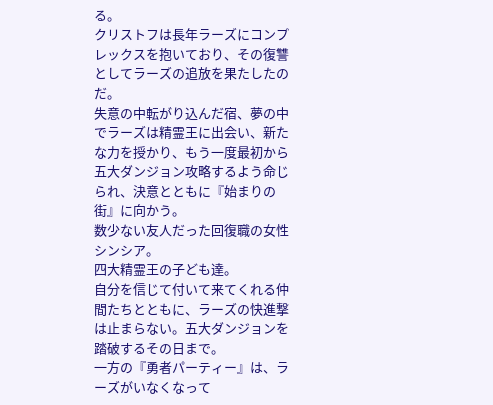る。
クリストフは長年ラーズにコンプレックスを抱いており、その復讐としてラーズの追放を果たしたのだ。
失意の中転がり込んだ宿、夢の中でラーズは精霊王に出会い、新たな力を授かり、もう一度最初から五大ダンジョン攻略するよう命じられ、決意とともに『始まりの街』に向かう。
数少ない友人だった回復職の女性シンシア。
四大精霊王の子ども達。
自分を信じて付いて来てくれる仲間たちとともに、ラーズの快進撃は止まらない。五大ダンジョンを踏破するその日まで。
一方の『勇者パーティー』は、ラーズがいなくなって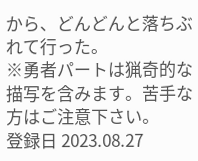から、どんどんと落ちぶれて行った。
※勇者パートは猟奇的な描写を含みます。苦手な方はご注意下さい。
登録日 2023.08.27